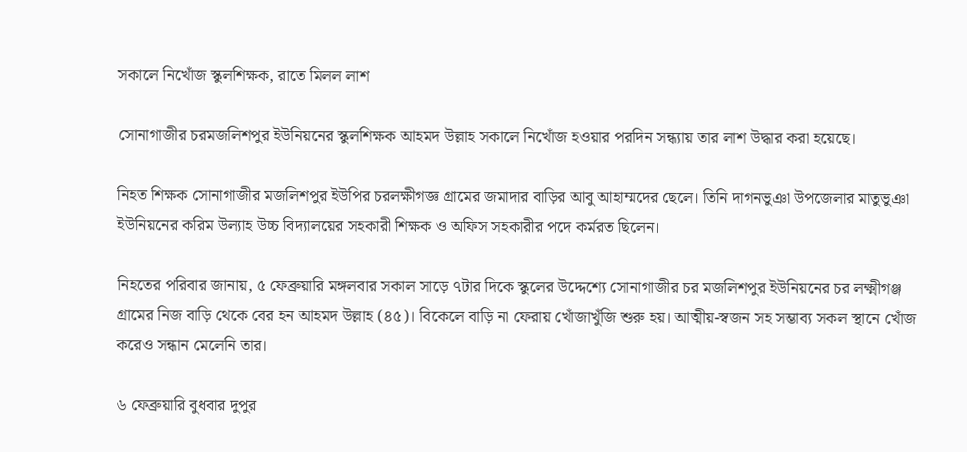সকালে নিখোঁজ স্কুলশিক্ষক, রাতে মিলল লাশ

সোনাগাজীর চরমজলিশপুর ইউনিয়নের স্কুলশিক্ষক আহমদ উল্লাহ সকালে নিখোঁজ হওয়ার পরদিন সন্ধ্যায় তার লাশ উদ্ধার করা হয়েছে।

নিহত শিক্ষক সোনাগাজীর মজলিশপুর ইউপির চরলক্ষীগজ্ঞ গ্রামের জমাদার বাড়ির আবু আহাম্মদের ছেলে। তিনি দাগনভুঞা উপজেলার মাতুভুঞা ইউনিয়নের করিম উল্যাহ উচ্চ বিদ্যালয়ের সহকারী শিক্ষক ও অফিস সহকারীর পদে কর্মরত ছিলেন।

নিহতের পরিবার জানায়, ৫ ফেব্রুয়ারি মঙ্গলবার সকাল সাড়ে ৭টার দিকে স্কুলের উদ্দেশ্যে সোনাগাজীর চর মজলিশপুর ইউনিয়নের চর লক্ষ্মীগঞ্জ গ্রামের নিজ বাড়ি থেকে বের হন আহমদ উল্লাহ (৪৫)। বিকেলে বাড়ি না ফেরায় খোঁজাখুঁজি শুরু হয়। আত্মীয়-স্বজন সহ সম্ভাব্য সকল স্থানে খোঁজ করেও সন্ধান মেলেনি তার।

৬ ফেব্রুয়ারি বুধবার দুপুর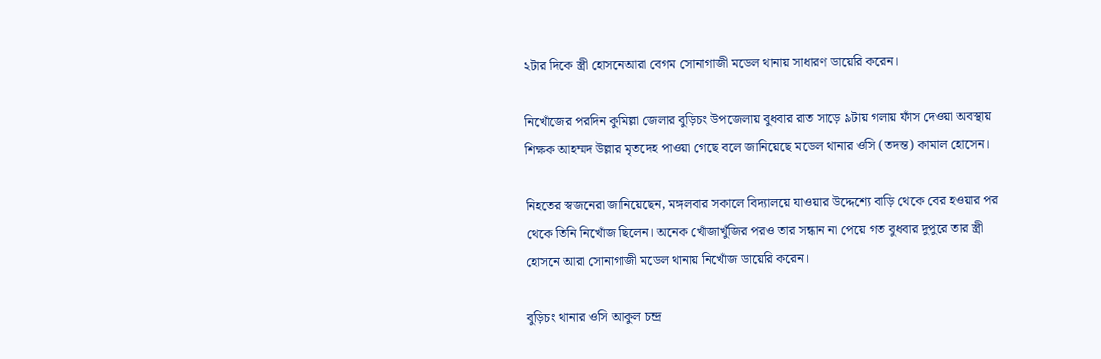২টার দিকে স্ত্রী হোসনেআরা বেগম সোনাগাজী মডেল থানায় সাধারণ ডায়েরি করেন।

নিখোঁজের পরদিন কুমিল্লা জেলার বুড়িচং উপজেলায় বুধবার রাত সাড়ে ৯টায় গলায় ফাঁস দেওয়া অবস্থায় শিক্ষক আহম্মদ উল্লার মৃতদেহ পাওয়া গেছে বলে জানিয়েছে মডেল থানার ওসি (তদন্ত) কামাল হোসেন।

নিহতের স্বজনেরা জানিয়েছেন, মঙ্গলবার সকালে বিদ্যালয়ে যাওয়ার উদ্দেশ্যে বাড়ি থেকে বের হওয়ার পর থেকে তিনি নিখোঁজ ছিলেন। অনেক খোঁজাখুঁজির পরও তার সন্ধান না পেয়ে গত বুধবার দুপুরে তার স্ত্রী হোসনে আরা সোনাগাজী মডেল থানায় নিখোঁজ ডায়েরি করেন।

বুড়িচং থানার ওসি আকুল চন্দ্র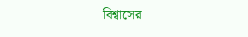বিশ্বাসের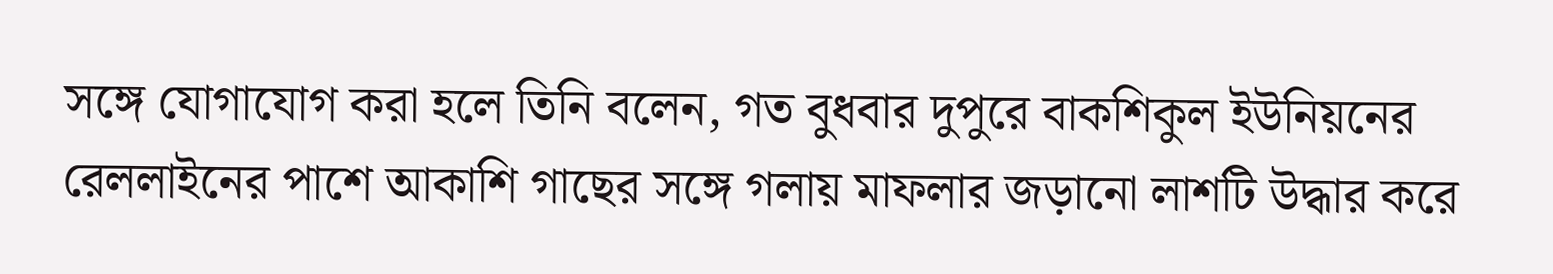সঙ্গে যোগাযোগ করা হলে তিনি বলেন, গত বুধবার দুপুরে বাকশিকুল ইউনিয়নের রেললাইনের পাশে আকাশি গাছের সঙ্গে গলায় মাফলার জড়ানো লাশটি উদ্ধার করে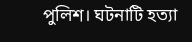পুলিশ। ঘটনাটি হত্যা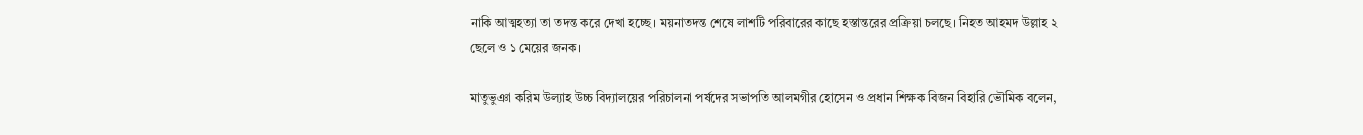নাকি আত্মহত্যা তা তদন্ত করে দেখা হচ্ছে। ময়নাতদন্ত শেষে লাশটি পরিবারের কাছে হস্তান্তরের প্রক্রিয়া চলছে। নিহত আহমদ উল্লাহ ২ ছেলে ও ১ মেয়ের জনক।

মাতুভুঞা করিম উল্যাহ উচ্চ বিদ্যালয়ের পরিচালনা পর্ষদের সভাপতি আলমগীর হোসেন ও প্রধান শিক্ষক বিজন বিহারি ভৌমিক বলেন,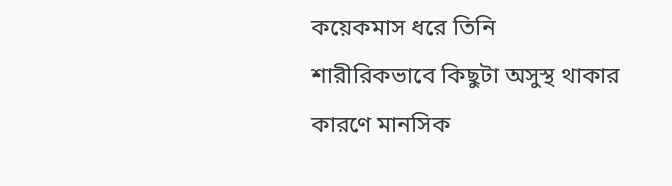কয়েকমাস ধরে তিনি শারীরিকভাবে কিছুটা অসুস্থ থাকার কারণে মানসিক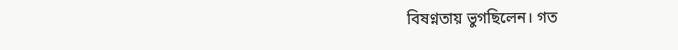বিষণ্নতায় ভুগছিলেন। গত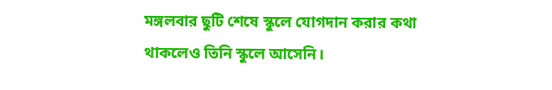মঙ্গলবার ছুটি শেষে স্কুলে যোগদান করার কথা থাকলেও তিনি স্কুলে আসেনি।